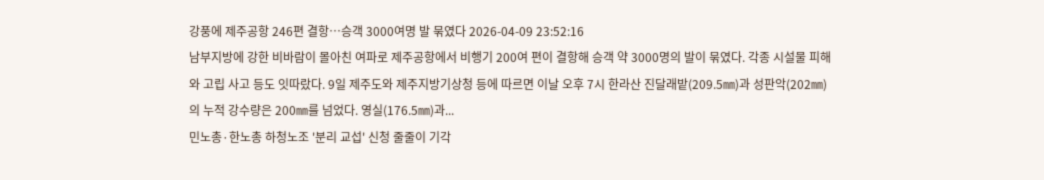강풍에 제주공항 246편 결항…승객 3000여명 발 묶였다 2026-04-09 23:52:16
남부지방에 강한 비바람이 몰아친 여파로 제주공항에서 비행기 200여 편이 결항해 승객 약 3000명의 발이 묶였다. 각종 시설물 피해와 고립 사고 등도 잇따랐다. 9일 제주도와 제주지방기상청 등에 따르면 이날 오후 7시 한라산 진달래밭(209.5㎜)과 성판악(202㎜)의 누적 강수량은 200㎜를 넘었다. 영실(176.5㎜)과...
민노총·한노총 하청노조 '분리 교섭' 신청 줄줄이 기각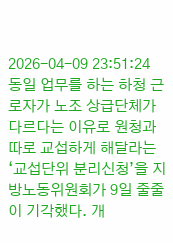2026-04-09 23:51:24
동일 업무를 하는 하청 근로자가 노조 상급단체가 다르다는 이유로 원청과 따로 교섭하게 해달라는 ‘교섭단위 분리신청’을 지방노동위원회가 9일 줄줄이 기각했다. 개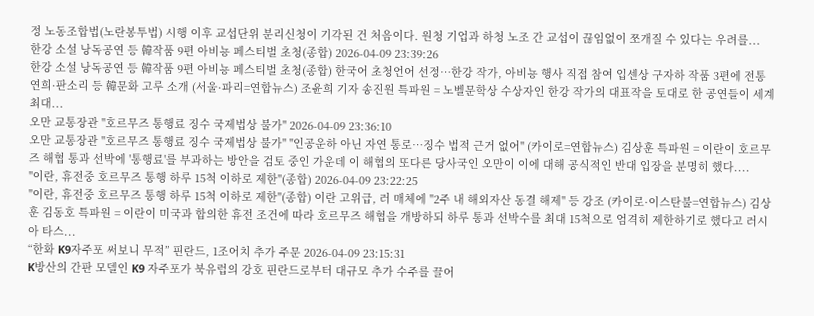정 노동조합법(노란봉투법) 시행 이후 교섭단위 분리신청이 기각된 건 처음이다. 원청 기업과 하청 노조 간 교섭이 끊임없이 쪼개질 수 있다는 우려를...
한강 소설 낭독공연 등 韓작품 9편 아비뇽 페스티벌 초청(종합) 2026-04-09 23:39:26
한강 소설 낭독공연 등 韓작품 9편 아비뇽 페스티벌 초청(종합) 한국어 초청언어 선정…한강 작가, 아비뇽 행사 직접 참여 입센상 구자하 작품 3편에 전통연희·판소리 등 韓문화 고루 소개 (서울·파리=연합뉴스) 조윤희 기자 송진원 특파원 = 노벨문학상 수상자인 한강 작가의 대표작을 토대로 한 공연들이 세계 최대...
오만 교통장관 "호르무즈 통행료 징수 국제법상 불가" 2026-04-09 23:36:10
오만 교통장관 "호르무즈 통행료 징수 국제법상 불가" "인공운하 아닌 자연 통로…징수 법적 근거 없어" (카이로=연합뉴스) 김상훈 특파원 = 이란이 호르무즈 해협 통과 선박에 '통행료'를 부과하는 방안을 검토 중인 가운데 이 해협의 또다른 당사국인 오만이 이에 대해 공식적인 반대 입장을 분명히 했다....
"이란, 휴전중 호르무즈 통행 하루 15척 이하로 제한"(종합) 2026-04-09 23:22:25
"이란, 휴전중 호르무즈 통행 하루 15척 이하로 제한"(종합) 이란 고위급, 러 매체에 "2주 내 해외자산 동결 해제" 등 강조 (카이로·이스탄불=연합뉴스) 김상훈 김동호 특파원 = 이란이 미국과 합의한 휴전 조건에 따라 호르무즈 해협을 개방하되 하루 통과 선박수를 최대 15척으로 엄격히 제한하기로 했다고 러시아 타스...
“한화 K9자주포 써보니 무적” 핀란드, 1조어치 추가 주문 2026-04-09 23:15:31
K방산의 간판 모델인 K9 자주포가 북유럽의 강호 핀란드로부터 대규모 추가 수주를 끌어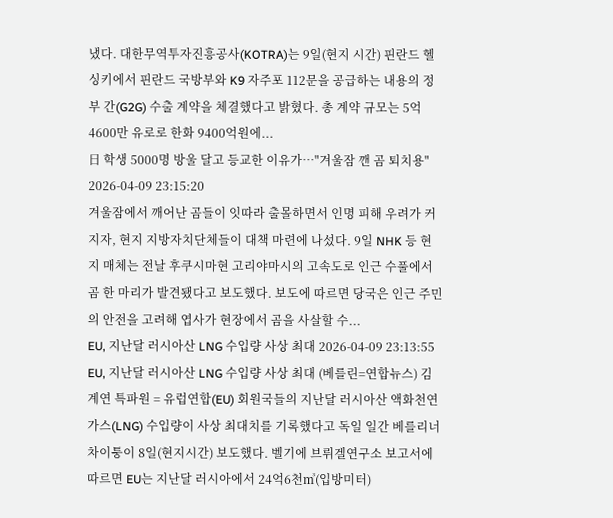냈다. 대한무역투자진흥공사(KOTRA)는 9일(현지 시간) 핀란드 헬싱키에서 핀란드 국방부와 K9 자주포 112문을 공급하는 내용의 정부 간(G2G) 수출 계약을 체결했다고 밝혔다. 총 계약 규모는 5억 4600만 유로로 한화 9400억원에...
日 학생 5000명 방울 달고 등교한 이유가…"겨울잠 깬 곰 퇴치용" 2026-04-09 23:15:20
겨울잠에서 깨어난 곰들이 잇따라 출몰하면서 인명 피해 우려가 커지자, 현지 지방자치단체들이 대책 마련에 나섰다. 9일 NHK 등 현지 매체는 전날 후쿠시마현 고리야마시의 고속도로 인근 수풀에서 곰 한 마리가 발견됐다고 보도했다. 보도에 따르면 당국은 인근 주민의 안전을 고려해 엽사가 현장에서 곰을 사살할 수...
EU, 지난달 러시아산 LNG 수입량 사상 최대 2026-04-09 23:13:55
EU, 지난달 러시아산 LNG 수입량 사상 최대 (베를린=연합뉴스) 김계연 특파원 = 유럽연합(EU) 회원국들의 지난달 러시아산 액화천연가스(LNG) 수입량이 사상 최대치를 기록했다고 독일 일간 베를리너차이퉁이 8일(현지시간) 보도했다. 벨기에 브뤼겔연구소 보고서에 따르면 EU는 지난달 러시아에서 24억6천㎥(입방미터)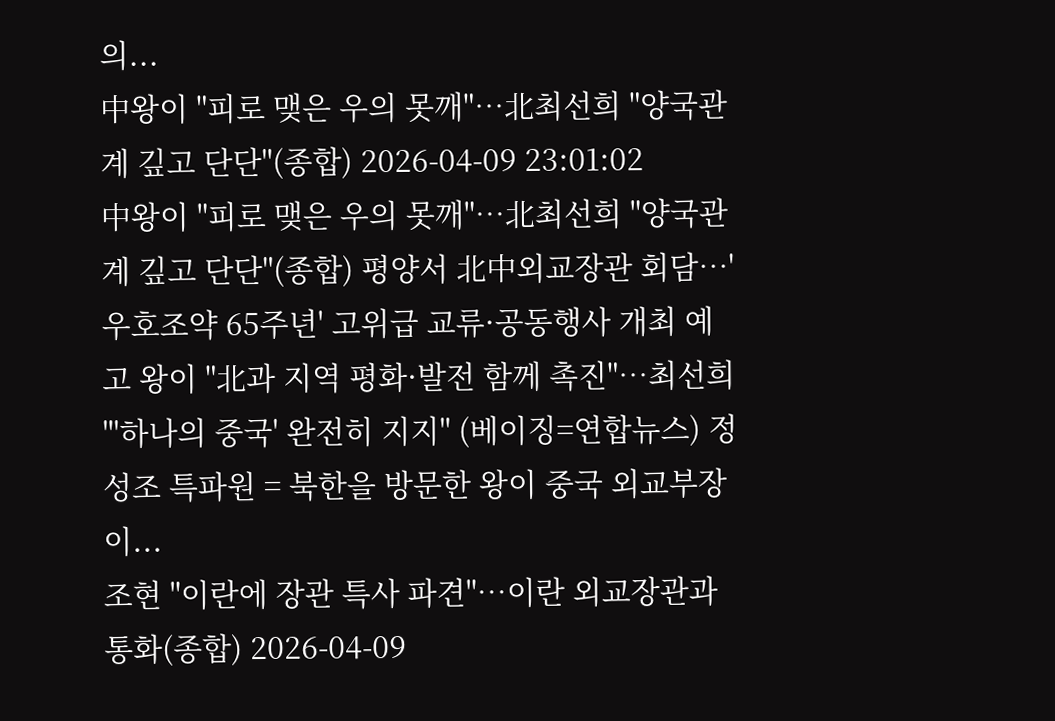의...
中왕이 "피로 맺은 우의 못깨"…北최선희 "양국관계 깊고 단단"(종합) 2026-04-09 23:01:02
中왕이 "피로 맺은 우의 못깨"…北최선희 "양국관계 깊고 단단"(종합) 평양서 北中외교장관 회담…'우호조약 65주년' 고위급 교류·공동행사 개최 예고 왕이 "北과 지역 평화·발전 함께 촉진"…최선희 "'하나의 중국' 완전히 지지" (베이징=연합뉴스) 정성조 특파원 = 북한을 방문한 왕이 중국 외교부장이...
조현 "이란에 장관 특사 파견"…이란 외교장관과 통화(종합) 2026-04-09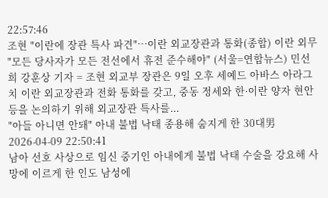22:57:46
조현 "이란에 장관 특사 파견"…이란 외교장관과 통화(종합) 이란 외무 "모든 당사자가 모든 전선에서 휴전 준수해야" (서울=연합뉴스) 민선희 강훈상 기자 = 조현 외교부 장관은 9일 오후 세예드 아바스 아라그치 이란 외교장관과 전화 통화를 갖고, 중동 정세와 한·이란 양자 현안 등을 논의하기 위해 외교장관 특사를...
"아들 아니면 안돼" 아내 불법 낙태 종용해 숨지게 한 30대男 2026-04-09 22:50:41
남아 선호 사상으로 임신 중기인 아내에게 불법 낙태 수술을 강요해 사망에 이르게 한 인도 남성에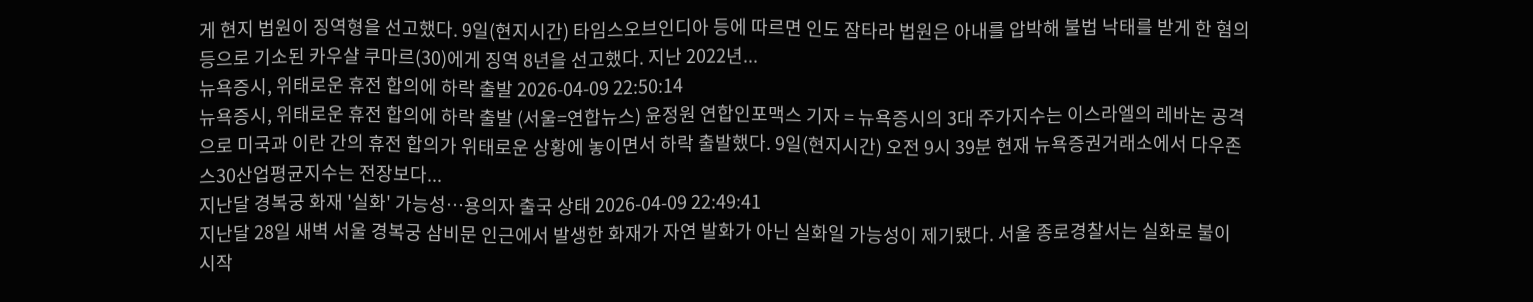게 현지 법원이 징역형을 선고했다. 9일(현지시간) 타임스오브인디아 등에 따르면 인도 잠타라 법원은 아내를 압박해 불법 낙태를 받게 한 혐의 등으로 기소된 카우샬 쿠마르(30)에게 징역 8년을 선고했다. 지난 2022년...
뉴욕증시, 위태로운 휴전 합의에 하락 출발 2026-04-09 22:50:14
뉴욕증시, 위태로운 휴전 합의에 하락 출발 (서울=연합뉴스) 윤정원 연합인포맥스 기자 = 뉴욕증시의 3대 주가지수는 이스라엘의 레바논 공격으로 미국과 이란 간의 휴전 합의가 위태로운 상황에 놓이면서 하락 출발했다. 9일(현지시간) 오전 9시 39분 현재 뉴욕증권거래소에서 다우존스30산업평균지수는 전장보다...
지난달 경복궁 화재 '실화' 가능성…용의자 출국 상태 2026-04-09 22:49:41
지난달 28일 새벽 서울 경복궁 삼비문 인근에서 발생한 화재가 자연 발화가 아닌 실화일 가능성이 제기됐다. 서울 종로경찰서는 실화로 불이 시작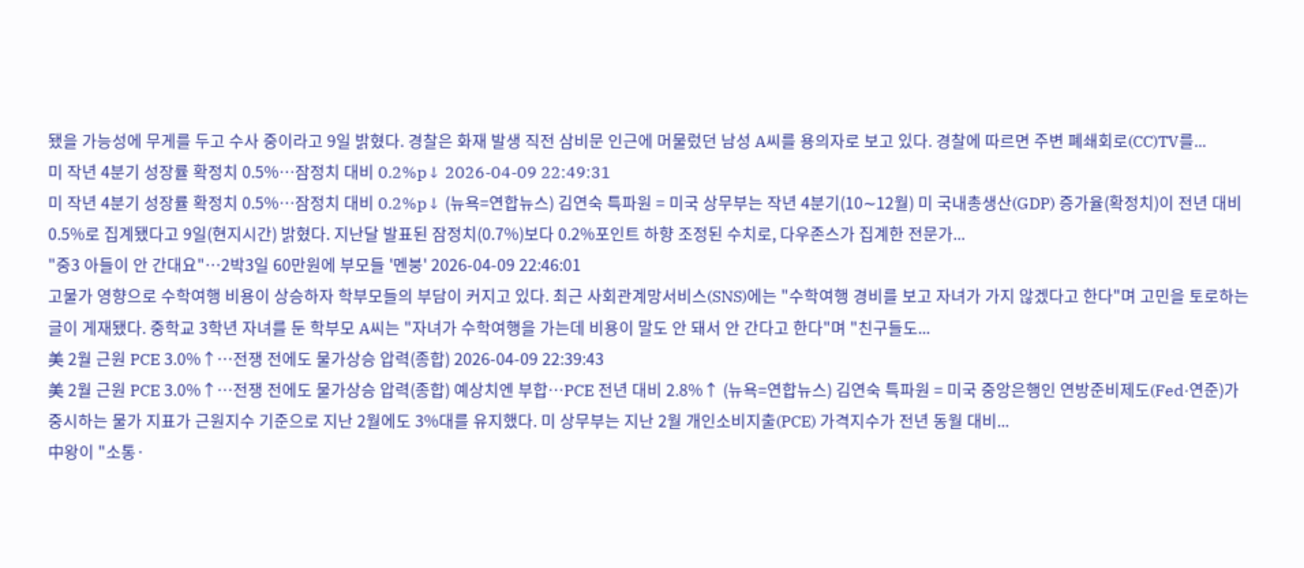됐을 가능성에 무게를 두고 수사 중이라고 9일 밝혔다. 경찰은 화재 발생 직전 삼비문 인근에 머물렀던 남성 A씨를 용의자로 보고 있다. 경찰에 따르면 주변 폐쇄회로(CC)TV를...
미 작년 4분기 성장률 확정치 0.5%…잠정치 대비 0.2%p↓ 2026-04-09 22:49:31
미 작년 4분기 성장률 확정치 0.5%…잠정치 대비 0.2%p↓ (뉴욕=연합뉴스) 김연숙 특파원 = 미국 상무부는 작년 4분기(10∼12월) 미 국내총생산(GDP) 증가율(확정치)이 전년 대비 0.5%로 집계됐다고 9일(현지시간) 밝혔다. 지난달 발표된 잠정치(0.7%)보다 0.2%포인트 하향 조정된 수치로, 다우존스가 집계한 전문가...
"중3 아들이 안 간대요"…2박3일 60만원에 부모들 '멘붕' 2026-04-09 22:46:01
고물가 영향으로 수학여행 비용이 상승하자 학부모들의 부담이 커지고 있다. 최근 사회관계망서비스(SNS)에는 "수학여행 경비를 보고 자녀가 가지 않겠다고 한다"며 고민을 토로하는 글이 게재됐다. 중학교 3학년 자녀를 둔 학부모 A씨는 "자녀가 수학여행을 가는데 비용이 말도 안 돼서 안 간다고 한다"며 "친구들도...
美 2월 근원 PCE 3.0%↑…전쟁 전에도 물가상승 압력(종합) 2026-04-09 22:39:43
美 2월 근원 PCE 3.0%↑…전쟁 전에도 물가상승 압력(종합) 예상치엔 부합…PCE 전년 대비 2.8%↑ (뉴욕=연합뉴스) 김연숙 특파원 = 미국 중앙은행인 연방준비제도(Fed·연준)가 중시하는 물가 지표가 근원지수 기준으로 지난 2월에도 3%대를 유지했다. 미 상무부는 지난 2월 개인소비지출(PCE) 가격지수가 전년 동월 대비...
中왕이 "소통·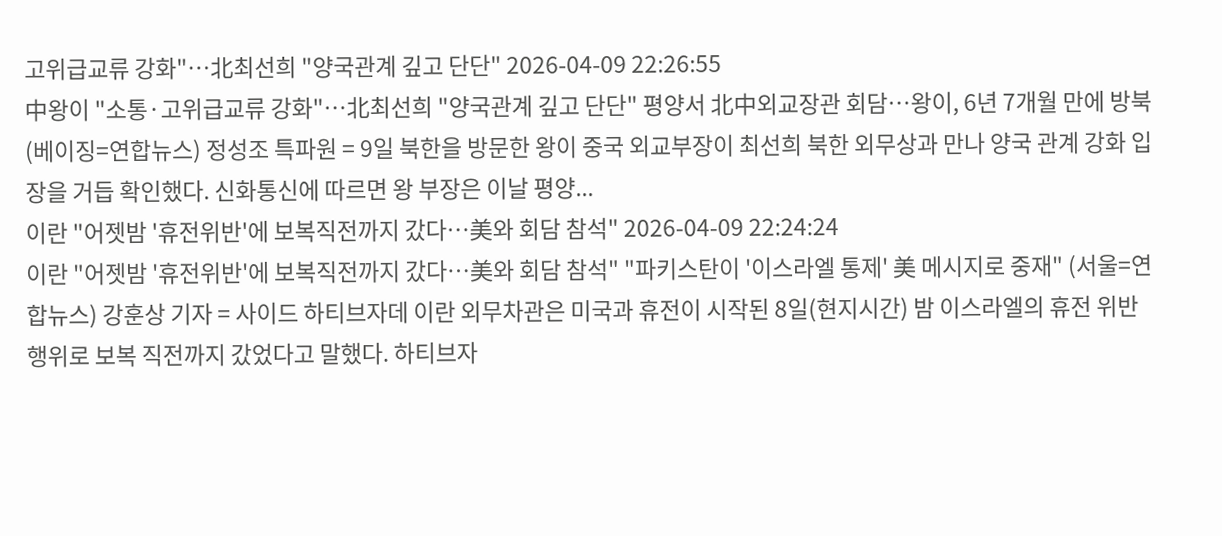고위급교류 강화"…北최선희 "양국관계 깊고 단단" 2026-04-09 22:26:55
中왕이 "소통·고위급교류 강화"…北최선희 "양국관계 깊고 단단" 평양서 北中외교장관 회담…왕이, 6년 7개월 만에 방북 (베이징=연합뉴스) 정성조 특파원 = 9일 북한을 방문한 왕이 중국 외교부장이 최선희 북한 외무상과 만나 양국 관계 강화 입장을 거듭 확인했다. 신화통신에 따르면 왕 부장은 이날 평양...
이란 "어젯밤 '휴전위반'에 보복직전까지 갔다…美와 회담 참석" 2026-04-09 22:24:24
이란 "어젯밤 '휴전위반'에 보복직전까지 갔다…美와 회담 참석" "파키스탄이 '이스라엘 통제' 美 메시지로 중재" (서울=연합뉴스) 강훈상 기자 = 사이드 하티브자데 이란 외무차관은 미국과 휴전이 시작된 8일(현지시간) 밤 이스라엘의 휴전 위반 행위로 보복 직전까지 갔었다고 말했다. 하티브자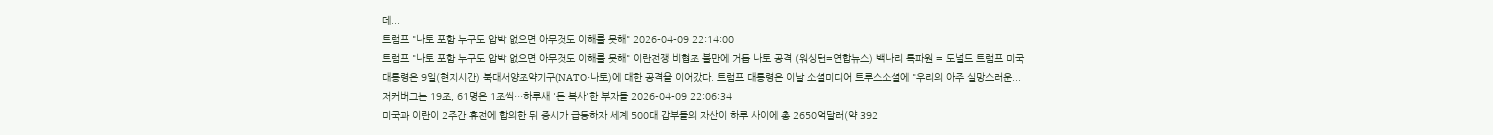데...
트럼프 "나토 포함 누구도 압박 없으면 아무것도 이해를 못해" 2026-04-09 22:14:00
트럼프 "나토 포함 누구도 압박 없으면 아무것도 이해를 못해" 이란전쟁 비협조 불만에 거듭 나토 공격 (워싱턴=연합뉴스) 백나리 특파원 = 도널드 트럼프 미국 대통령은 9일(현지시간) 북대서양조약기구(NATO·나토)에 대한 공격을 이어갔다. 트럼프 대통령은 이날 소셜미디어 트루스소셜에 "우리의 아주 실망스러운...
저커버그는 19조, 61명은 1조씩…하루새 '돈 복사'한 부자들 2026-04-09 22:06:34
미국과 이란이 2주간 휴전에 합의한 뒤 증시가 급등하자 세계 500대 갑부들의 자산이 하루 사이에 총 2650억달러(약 392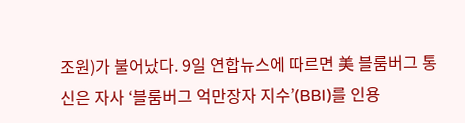조원)가 불어났다. 9일 연합뉴스에 따르면 美 블룸버그 통신은 자사 ‘블룸버그 억만장자 지수’(BBI)를 인용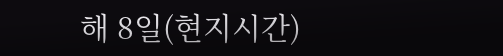해 8일(현지시간)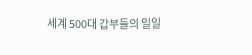세계 500대 갑부들의 일일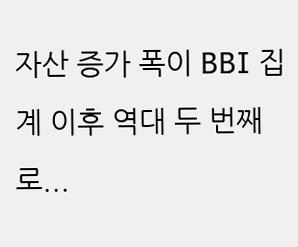자산 증가 폭이 BBI 집계 이후 역대 두 번째로...